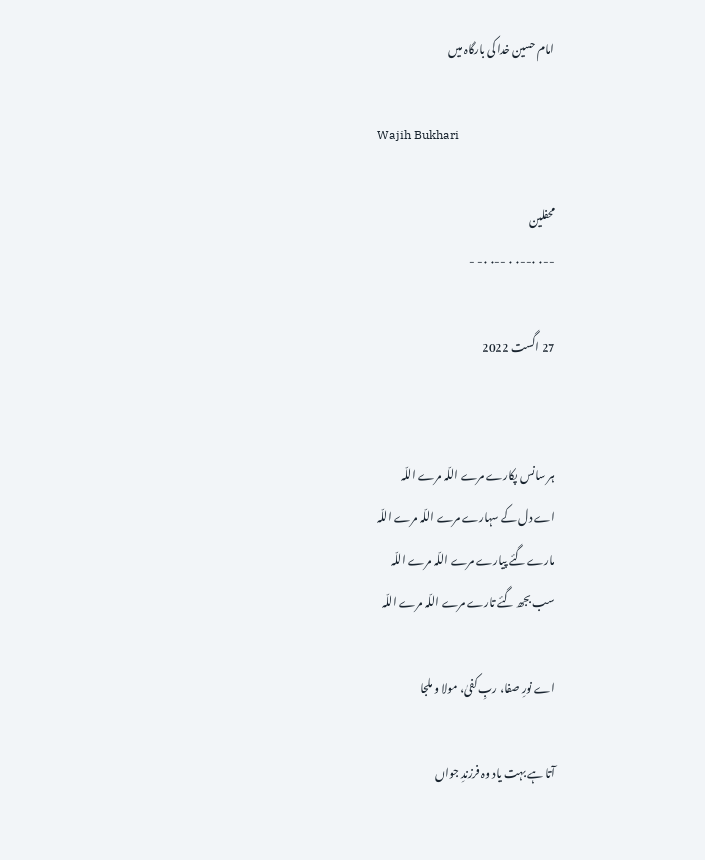امام حسین خدا کی بارگاہ میں

Wajih Bukhari

محفلین
--۰ ۰--۰ ۰ --۰ ۰- -

27 اگست 2022


ہر سانس پکارے مرے اللّہ مرے اللّہ
اے دل کے سہارے مرے اللّہ مرے اللّہ
مارے گئے پیارے مرے اللّہ مرے اللّہ
سب بجھ گئے تارے مرے اللّہ مرے اللّہ

اے نورِ صفا، ربِ کفیٰ، مولا و ملجا

آتا ہے بہت یاد وہ فرزندِ جواں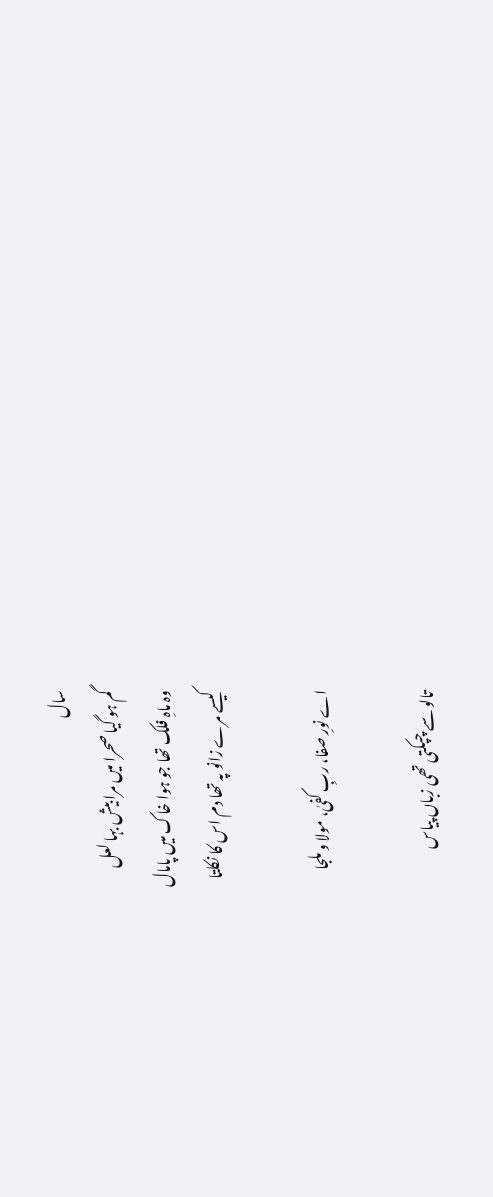سال
گم ہو گیا صحرا میں مرا بیش بہا لعل
وہ ماہِ فلک تھا جو ہوا خاک میں پامال
کیسے مرے زانو پہ تھا دم اس کا نکلتا

اے نورِ صفا، ربِ کفیٰ، مولا و ملجا

تالو سے چپکتی تھی زباں پیاس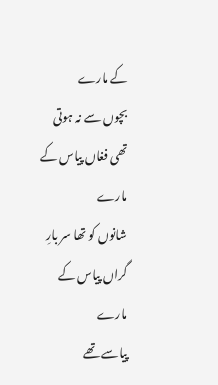کے مارے
بچوں سے نہ ہوتی تھی فغاں پیاس کے مارے
شانوں کو تھا سر بارِ گراں پیاس کے مارے
پیاسے تھے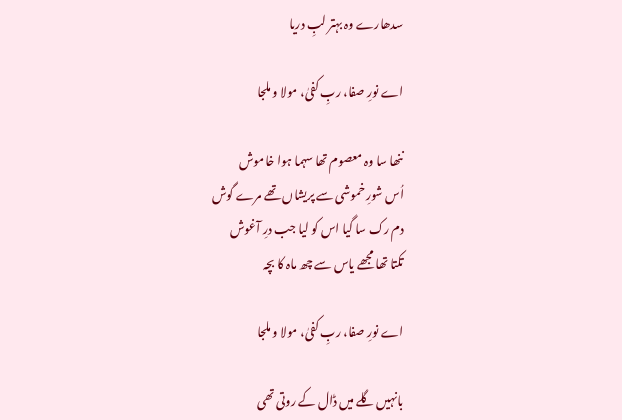سدھارے وہ بہتر لبِ دریا

اے نورِ صفا، ربِ کفیٰ، مولا و ملجا

ننھا سا وہ معصوم تھا سہما ہوا خاموش
اُس شورِ خموشی سے پریشاں تھے مرے گوش
دم رک سا گیا اس کو لیا جب درِ آغوش
تکتا تھا مجھے یاس سے چھ ماہ کا بچہ

اے نورِ صفا، ربِ کفیٰ، مولا و ملجا

بانہیں گلے میں ڈال کے روتی تھی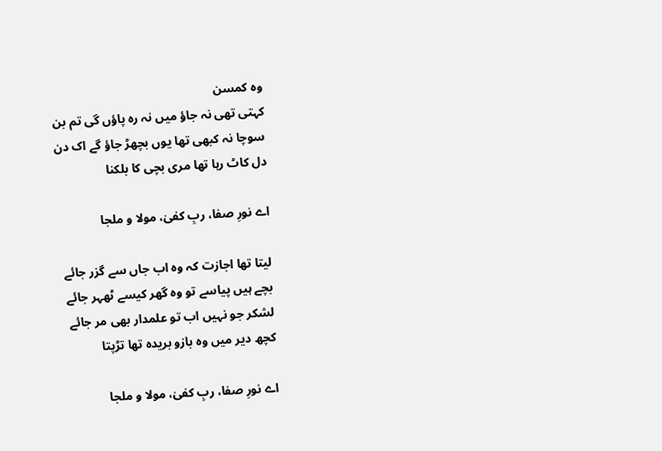وہ کمسن
کہتی تھی نہ جاؤ میں نہ رہ پاؤں گی تم بن
سوچا نہ کبھی تھا یوں بچھڑ جاؤ گے اک دن
دل کاٹ رہا تھا مری بچی کا بلکنا

اے نورِ صفا، ربِ کفیٰ، مولا و ملجا

لیتا تھا اجازت کہ وہ اب جاں سے گزر جائے
بچے ہیں پیاسے تو وہ گھر کیسے ٹھہر جائے
لشکر جو نہیں اب تو علمدار بھی مر جائے
کچھ دیر میں وہ بازو بریدہ تھا تڑپتا

اے نورِ صفا، ربِ کفیٰ، مولا و ملجا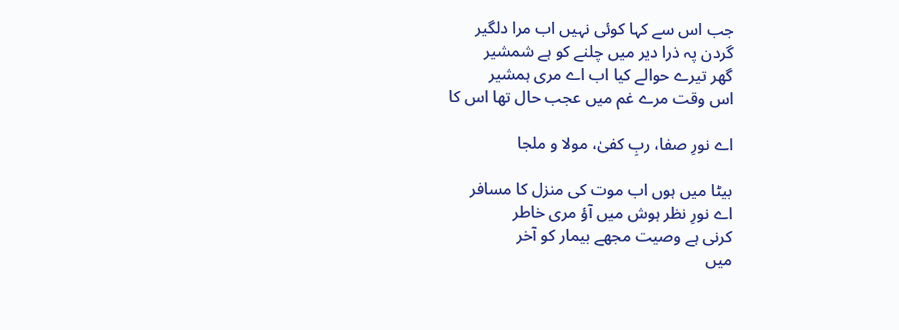جب اس سے کہا کوئی نہیں اب مرا دلگیر
گردن پہ ذرا دیر میں چلنے کو ہے شمشیر
گھر تیرے حوالے کیا اب اے مری ہمشیر
اس وقت مرے غم میں عجب حال تھا اس کا

اے نورِ صفا، ربِ کفیٰ، مولا و ملجا

بیٹا میں ہوں اب موت کی منزل کا مسافر
اے نورِ نظر ہوش میں آؤ مری خاطر
کرنی ہے وصیت مجھے بیمار کو آخر
میں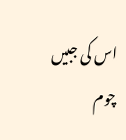اس کی جبیں چوم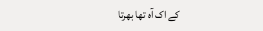کے اک آہ تھا بھرتا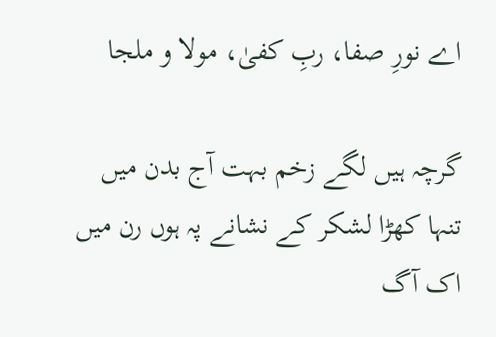اے نورِ صفا، ربِ کفیٰ، مولا و ملجا

گرچہ ہیں لگے زخم بہت آج بدن میں
تنہا کھڑا لشکر کے نشانے پہ ہوں رن میں
اک آگ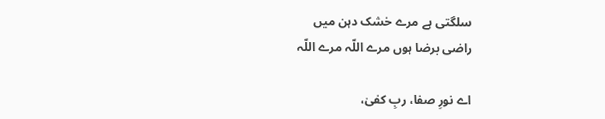سلگتی ہے مرے خشک دہن میں
راضی برضا ہوں مرے اللّہ مرے اللّہ

اے نورِ صفا، ربِ کفیٰ،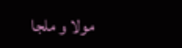مولا و ملجا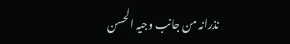نذرانہ من جانب وجیہ الحسن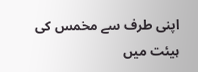اپنی طرف سے مخمس کی ہیئت میں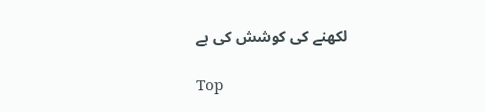لکھنے کی کوشش کی ہے

Top